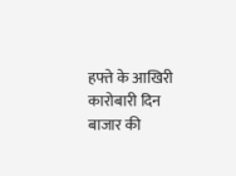हफ्ते के आखिरी कारोबारी दिन बाजार की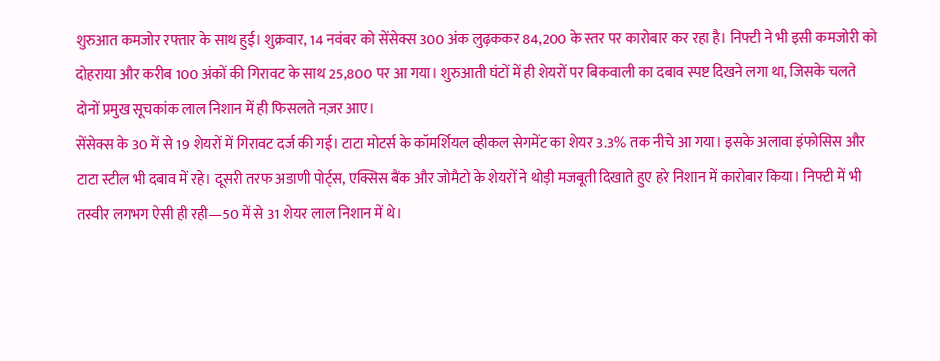शुरुआत कमजोर रफ्तार के साथ हुई। शुक्रवार, 14 नवंबर को सेंसेक्स 300 अंक लुढ़ककर 84,200 के स्तर पर कारोबार कर रहा है। निफ्टी ने भी इसी कमजोरी को दोहराया और करीब 100 अंकों की गिरावट के साथ 25,800 पर आ गया। शुरुआती घंटों में ही शेयरों पर बिकवाली का दबाव स्पष्ट दिखने लगा था, जिसके चलते दोनों प्रमुख सूचकांक लाल निशान में ही फिसलते नज़र आए।
सेंसेक्स के 30 में से 19 शेयरों में गिरावट दर्ज की गई। टाटा मोटर्स के कॉमर्शियल व्हीकल सेगमेंट का शेयर 3.3% तक नीचे आ गया। इसके अलावा इंफोसिस और टाटा स्टील भी दबाव में रहे। दूसरी तरफ अडाणी पोर्ट्स, एक्सिस बैंक और जोमैटो के शेयरों ने थोड़ी मजबूती दिखाते हुए हरे निशान में कारोबार किया। निफ्टी में भी तस्वीर लगभग ऐसी ही रही—50 में से 31 शेयर लाल निशान में थे।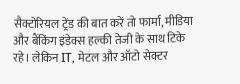सैक्टोरियल ट्रेंड की बात करें तो फार्मा, मीडिया और बैंकिंग इंडेक्स हल्की तेजी के साथ टिके रहे। लेकिन IT, मेटल और ऑटो सेक्टर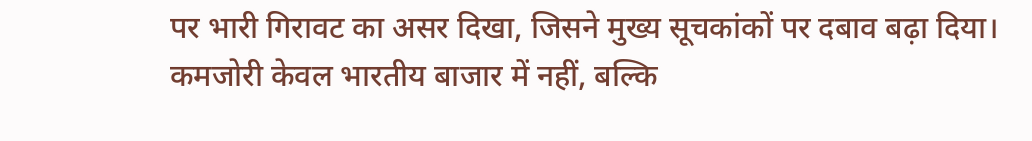पर भारी गिरावट का असर दिखा, जिसने मुख्य सूचकांकों पर दबाव बढ़ा दिया।
कमजोरी केवल भारतीय बाजार में नहीं, बल्कि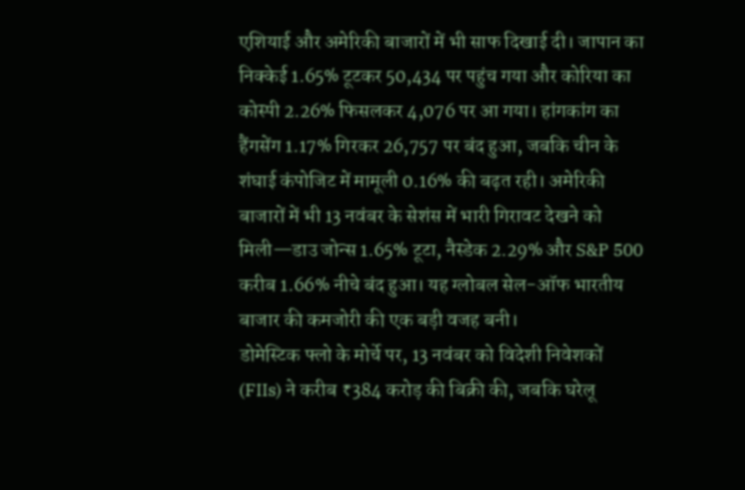एशियाई और अमेरिकी बाजारों में भी साफ दिखाई दी। जापान का निक्केई 1.65% टूटकर 50,434 पर पहुंच गया और कोरिया का कोस्पी 2.26% फिसलकर 4,076 पर आ गया। हांगकांग का हैंगसेंग 1.17% गिरकर 26,757 पर बंद हुआ, जबकि चीन के शंघाई कंपोजिट में मामूली 0.16% की बढ़त रही। अमेरिकी बाजारों में भी 13 नवंबर के सेशंस में भारी गिरावट देखने को मिली—डाउ जोन्स 1.65% टूटा, नैस्डेक 2.29% और S&P 500 करीब 1.66% नीचे बंद हुआ। यह ग्लोबल सेल-ऑफ भारतीय बाजार की कमजोरी की एक बड़ी वजह बनी।
डोमेस्टिक फ्लो के मोर्चे पर, 13 नवंबर को विदेशी निवेशकों (FIIs) ने करीब ₹384 करोड़ की बिक्री की, जबकि घरेलू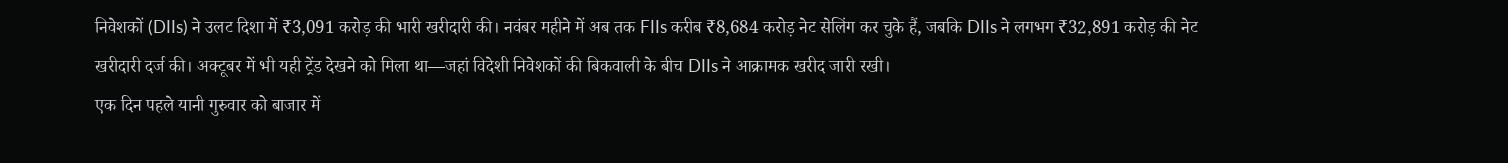निवेशकों (DIIs) ने उलट दिशा में ₹3,091 करोड़ की भारी खरीदारी की। नवंबर महीने में अब तक FIIs करीब ₹8,684 करोड़ नेट सेलिंग कर चुके हैं, जबकि DIIs ने लगभग ₹32,891 करोड़ की नेट खरीदारी दर्ज की। अक्टूबर में भी यही ट्रेंड देखने को मिला था—जहां विदेशी निवेशकों की बिकवाली के बीच DIIs ने आक्रामक खरीद जारी रखी।
एक दिन पहले यानी गुरुवार को बाजार में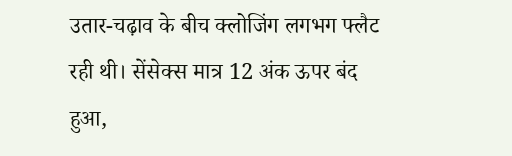उतार-चढ़ाव के बीच क्लोजिंग लगभग फ्लैट रही थी। सेंसेक्स मात्र 12 अंक ऊपर बंद हुआ,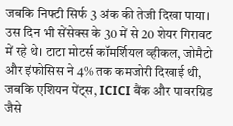जबकि निफ्टी सिर्फ 3 अंक की तेजी दिखा पाया। उस दिन भी सेंसेक्स के 30 में से 20 शेयर गिरावट में रहे थे। टाटा मोटर्स कॉमर्शियल व्हीकल, जोमैटो और इंफोसिस ने 4% तक कमजोरी दिखाई थी, जबकि एशियन पेंट्स, ICICI बैंक और पावरग्रिड जैसे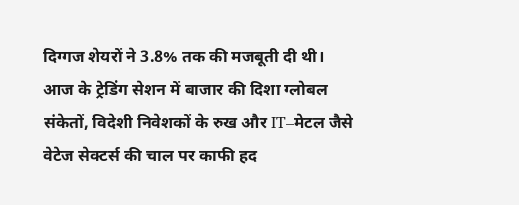दिग्गज शेयरों ने 3.8% तक की मजबूती दी थी।
आज के ट्रेडिंग सेशन में बाजार की दिशा ग्लोबल संकेतों, विदेशी निवेशकों के रुख और IT–मेटल जैसे वेटेज सेक्टर्स की चाल पर काफी हद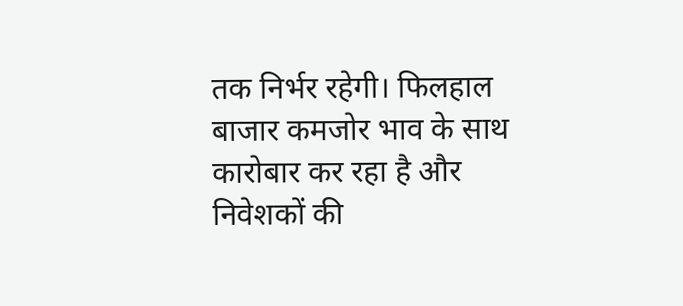तक निर्भर रहेगी। फिलहाल बाजार कमजोर भाव के साथ कारोबार कर रहा है और निवेशकों की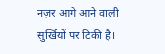नज़र आगे आने वाली सुर्खियों पर टिकी है।